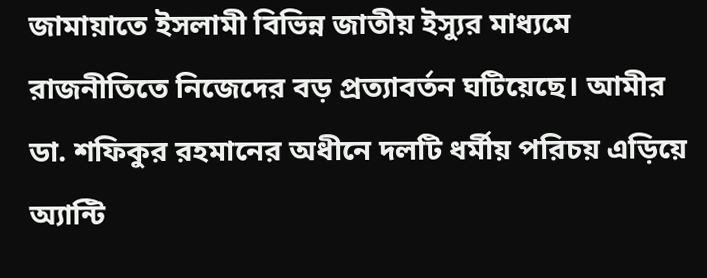জামায়াতে ইসলামী বিভিন্ন জাতীয় ইস্যুর মাধ্যমে রাজনীতিতে নিজেদের বড় প্রত্যাবর্তন ঘটিয়েছে। আমীর ডা. শফিকুর রহমানের অধীনে দলটি ধর্মীয় পরিচয় এড়িয়ে অ্যান্টি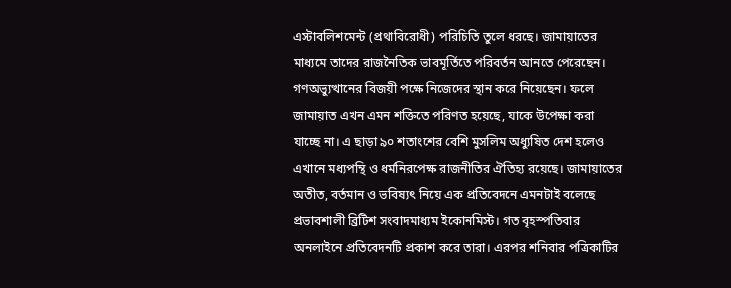এস্টাবলিশমেন্ট (প্রথাবিরোধী) পরিচিতি তুলে ধরছে। জামায়াতের মাধ্যমে তাদের রাজনৈতিক ভাবমূর্তিতে পরিবর্তন আনতে পেরেছেন। গণঅভ্যুত্থানের বিজয়ী পক্ষে নিজেদের স্থান করে নিয়েছেন। ফলে জামায়াত এখন এমন শক্তিতে পরিণত হয়েছে, যাকে উপেক্ষা করা যাচ্ছে না। এ ছাড়া ৯০ শতাংশের বেশি মুসলিম অধ্যুষিত দেশ হলেও এখানে মধ্যপন্থি ও ধর্মনিরপেক্ষ রাজনীতির ঐতিহ্য রয়েছে। জামায়াতের অতীত, বর্তমান ও ভবিষ্যৎ নিয়ে এক প্রতিবেদনে এমনটাই বলেছে প্রভাবশালী ব্রিটিশ সংবাদমাধ্যম ইকোনমিস্ট। গত বৃহস্পতিবার অনলাইনে প্রতিবেদনটি প্রকাশ করে তারা। এরপর শনিবার পত্রিকাটির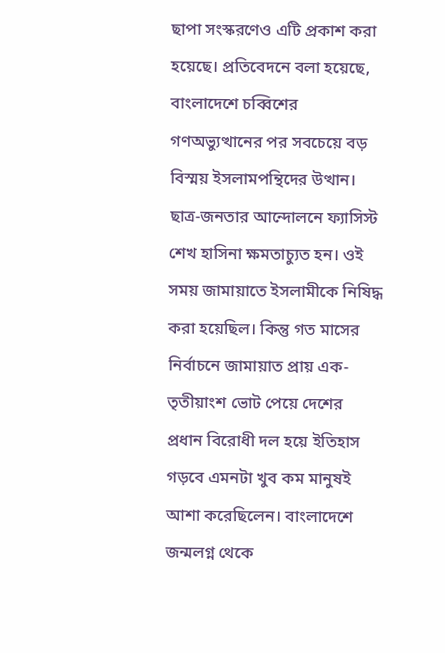ছাপা সংস্করণেও এটি প্রকাশ করা হয়েছে। প্রতিবেদনে বলা হয়েছে, বাংলাদেশে চব্বিশের গণঅভ্যুত্থানের পর সবচেয়ে বড় বিস্ময় ইসলামপন্থিদের উত্থান। ছাত্র-জনতার আন্দোলনে ফ্যাসিস্ট শেখ হাসিনা ক্ষমতাচ্যুত হন। ওই সময় জামায়াতে ইসলামীকে নিষিদ্ধ করা হয়েছিল। কিন্তু গত মাসের নির্বাচনে জামায়াত প্রায় এক-তৃতীয়াংশ ভোট পেয়ে দেশের প্রধান বিরোধী দল হয়ে ইতিহাস গড়বে এমনটা খুব কম মানুষই আশা করেছিলেন। বাংলাদেশে জন্মলগ্ন থেকে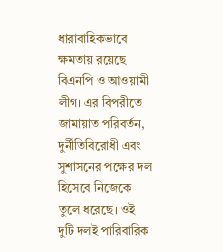ধারাবাহিকভাবে ক্ষমতায় রয়েছে বিএনপি ও আওয়ামী লীগ। এর বিপরীতে জামায়াত পরিবর্তন, দুর্নীতিবিরোধী এবং সুশাসনের পক্ষের দল হিসেবে নিজেকে তুলে ধরেছে। ওই দুটি দলই পারিবারিক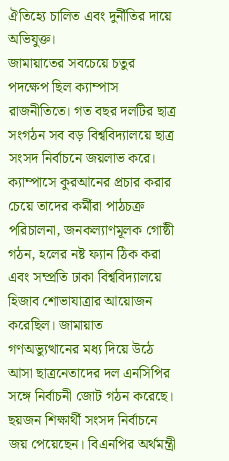ঐতিহ্যে চালিত এবং দুর্নীতির দায়ে অভিযুক্ত।
জামায়াতের সবচেয়ে চতুর পদক্ষেপ ছিল ক্যাম্পাস রাজনীতিতে। গত বছর দলটির ছাত্র সংগঠন সব বড় বিশ্ববিদ্যালয়ে ছাত্র সংসদ নির্বাচনে জয়লাভ করে। ক্যাম্পাসে কুরআনের প্রচার করার চেয়ে তাদের কর্মীরা পাঠচক্র পরিচালনা, জনকল্যাণমূলক গোষ্ঠী গঠন, হলের নষ্ট ফ্যান ঠিক করা এবং সম্প্রতি ঢাকা বিশ্ববিদ্যালয়ে হিজাব শোভাযাত্রার আয়োজন করেছিল। জামায়াত গণঅভ্যুত্থানের মধ্য দিয়ে উঠে আসা ছাত্রনেতাদের দল এনসিপির সঙ্গে নির্বাচনী জোট গঠন করেছে। ছয়জন শিক্ষার্থী সংসদ নির্বাচনে জয় পেয়েছেন। বিএনপির অর্থমন্ত্রী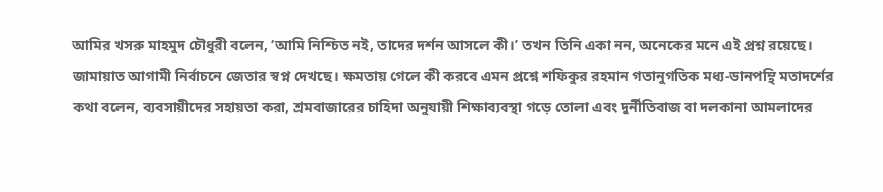আমির খসরু মাহমুদ চৌধুরী বলেন, ‘আমি নিশ্চিত নই, তাদের দর্শন আসলে কী।’ তখন তিনি একা নন, অনেকের মনে এই প্রশ্ন রয়েছে। জামায়াত আগামী নির্বাচনে জেতার স্বপ্ন দেখছে। ক্ষমতায় গেলে কী করবে এমন প্রশ্নে শফিকুর রহমান গতানুগতিক মধ্য-ডানপন্থি মতাদর্শের কথা বলেন, ব্যবসায়ীদের সহায়তা করা, শ্রমবাজারের চাহিদা অনুযায়ী শিক্ষাব্যবস্থা গড়ে তোলা এবং দুর্নীতিবাজ বা দলকানা আমলাদের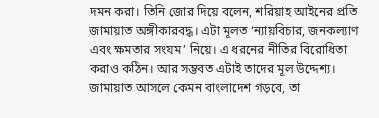দমন করা। তিনি জোর দিয়ে বলেন, শরিয়াহ আইনের প্রতি জামায়াত অঙ্গীকারবদ্ধ। এটা মূলত ‘ন্যায়বিচার, জনকল্যাণ এবং ক্ষমতার সংযম’ নিয়ে। এ ধরনের নীতির বিরোধিতা করাও কঠিন। আর সম্ভবত এটাই তাদের মূল উদ্দেশ্য। জামায়াত আসলে কেমন বাংলাদেশ গড়বে, তা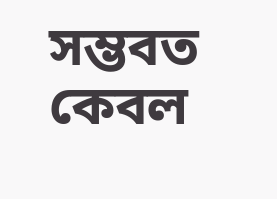সম্ভবত কেবল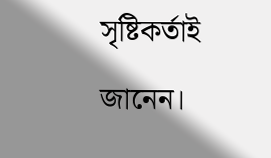সৃষ্টিকর্তাই জানেন।